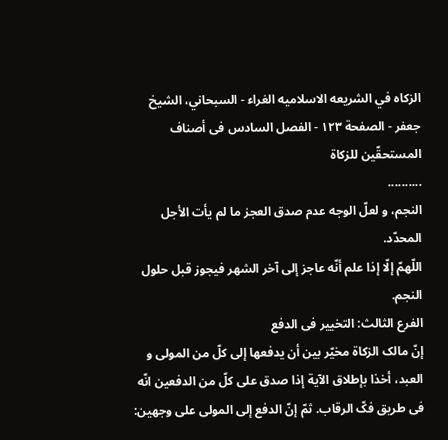الزکاه في الشريعه الاسلاميه الغراء - السبحاني، الشيخ جعفر - الصفحة ١٢٣ - الفصل السادس فی أصناف المستحقّین للزکاة
..........
النجم، و لعلّ الوجه عدم صدق العجز ما لم یأت الأجل المحدّد.
اللّهمّ إلّا إذا علم أنّه عاجز إلی آخر الشهر فیجوز قبل حلول النجم.
الفرع الثالث: التخییر فی الدفع
إنّ مالک الزکاة مخیّر بین أن یدفعها إلی کلّ من المولی و العبد، أخذا بإطلاق الآیة إذا صدق علی کلّ من الدفعین انّه فی طریق فکّ الرقاب. ثمّ إنّ الدفع إلی المولی علی وجهین: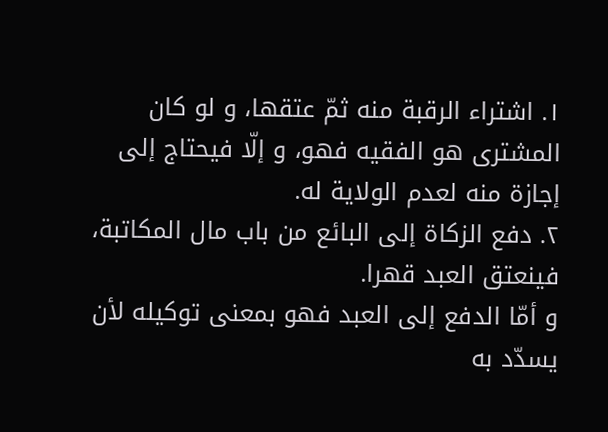١. اشتراء الرقبة منه ثمّ عتقها، و لو کان المشتری هو الفقیه فهو، و إلّا فیحتاج إلی إجازة منه لعدم الولایة له.
٢. دفع الزکاة إلی البائع من باب مال المکاتبة، فینعتق العبد قهرا.
و أمّا الدفع إلی العبد فهو بمعنی توکیله لأن یسدّد به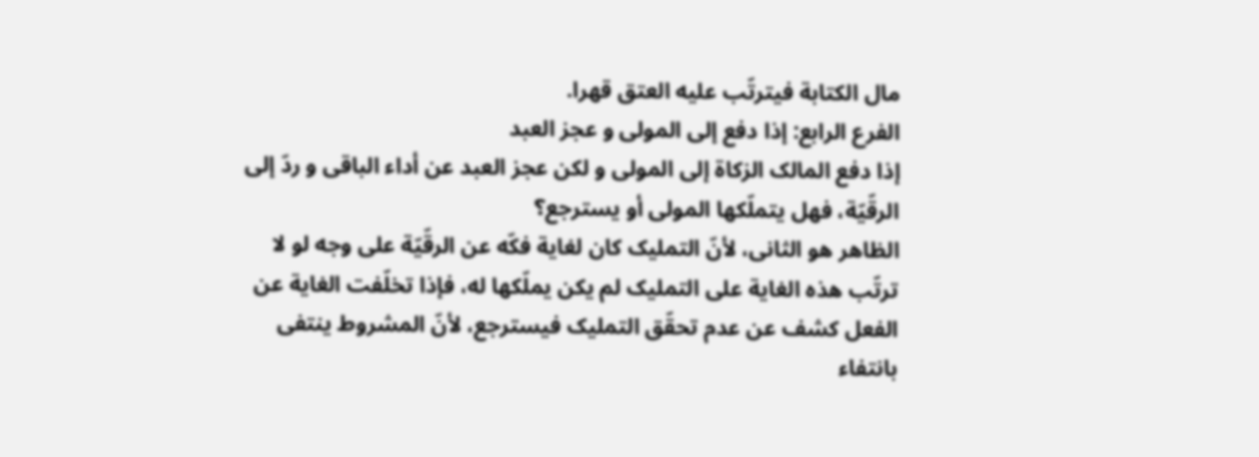مال الکتابة فیترتّب علیه العتق قهرا.
الفرع الرابع: إذا دفع إلی المولی و عجز العبد
إذا دفع المالک الزکاة إلی المولی و لکن عجز العبد عن أداء الباقی و ردّ إلی الرقّیّة، فهل یتملّکها المولی أو یسترجع؟
الظاهر هو الثانی، لأنّ التملیک کان لغایة فکّه عن الرقّیّة علی وجه لو لا ترتّب هذه الغایة علی التملیک لم یکن یملّکها له، فإذا تخلّفت الغایة عن الفعل کشف عن عدم تحقّق التملیک فیسترجع، لأنّ المشروط ینتفی بانتفاء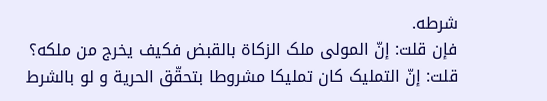شرطه.
فإن قلت: إنّ المولی ملک الزکاة بالقبض فکیف یخرج من ملکه؟
قلت: إنّ التملیک کان تملیکا مشروطا بتحقّق الحریة و لو بالشرط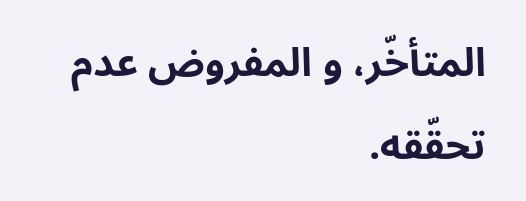المتأخّر، و المفروض عدم تحقّقه.